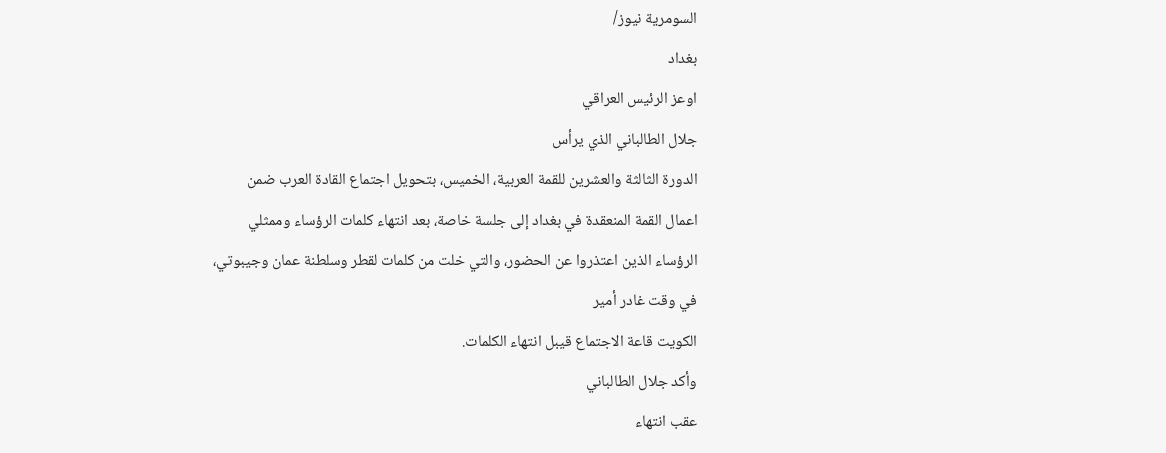السومرية نيوز/
بغداد
اوعز الرئيس العراقي
جلال الطالباني الذي يرأس
الدورة الثالثة والعشرين للقمة العربية، الخميس، بتحويل اجتماع القادة العرب ضمن
اعمال القمة المنعقدة في بغداد إلى جلسة خاصة، بعد انتهاء كلمات الرؤساء وممثلي
الرؤساء الذين اعتذروا عن الحضور، والتي خلت من كلمات لقطر وسلطنة عمان وجيبوتي،
في وقت غادر أمير
الكويت قاعة الاجتماع قيبل انتهاء الكلمات.
وأكد جلال الطالباني
عقب انتهاء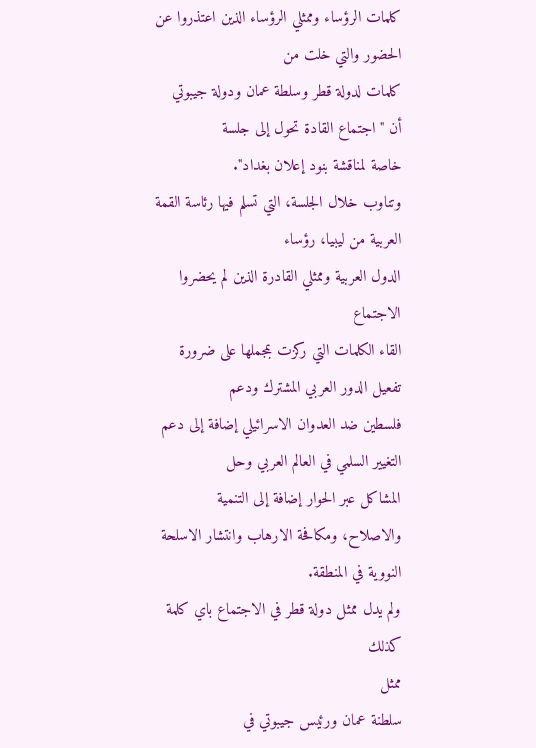كلمات الرؤساء وممثلي الرؤساء الذين اعتذروا عن الحضور والتي خلت من
كلمات لدولة قطر وسلطة عمان ودولة جيبوتي أن "اجتماع القادة تحول إلى جلسة
خاصة لمناقشة بنود إعلان بغداد".
وتناوب خلال الجلسة، التي تسلم فيها رئاسة القمة
العربية من ليبيا، رؤساء
الدول العربية وممثلي القادرة الذين لم يحضروا الاجتماع
القاء الكلمات التي ركزت بمجملها على ضرورة تفعيل الدور العربي المشترك ودعم
فلسطين ضد العدوان الاسرائيلي إضافة إلى دعم التغيير السلمي في العالم العربي وحل
المشاكل عبر الحوار إضافة إلى التنمية والاصلاح، ومكافحة الارهاب وانتشار الاسلحة
النووية في المنطقة.
ولم يدل ممثل دولة قطر في الاجتماع باي كلمة كذلك
ممثل
سلطنة عمان ورئيس جيبوتي في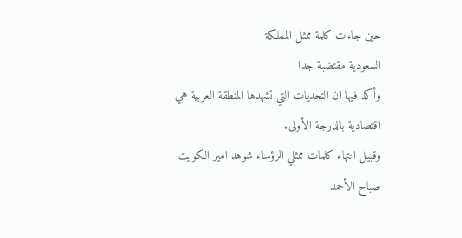حين جاءت كلمة ممثل المملكة
السعودية مقتضبة جدا
وأكد فيها ان التحديات التي تشهدها المنطقة العربية هي اقتصادية بالدرجة الأولى.
وقبيل انتهاء كلمات ممثلي الرؤساء شوهد امير الكويت
صباح الأحمد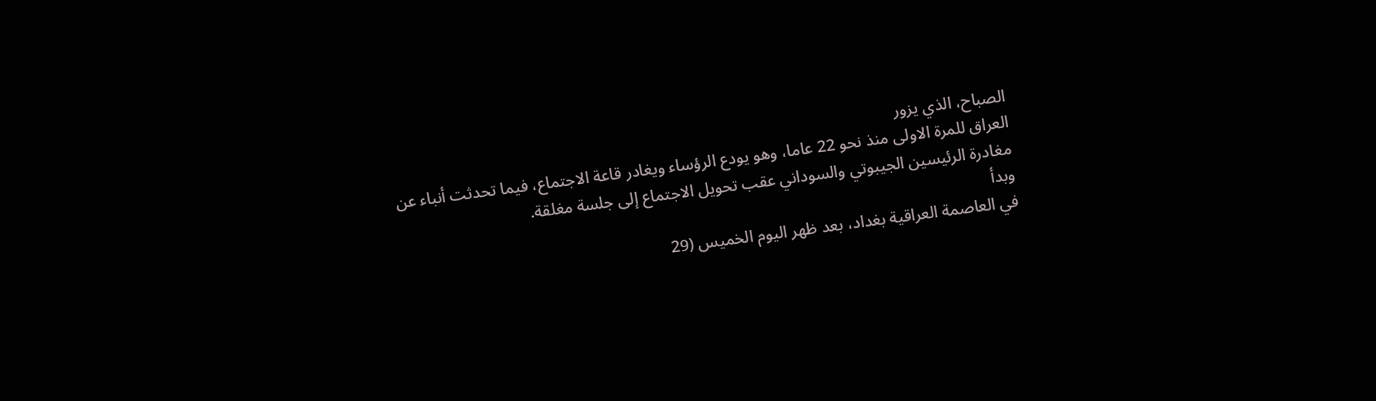الصباح، الذي يزور
العراق للمرة الاولى منذ نحو 22 عاما، وهو يودع الرؤساء ويغادر قاعة الاجتماع، فيما تحدثت أنباء عن
مغادرة الرئيسين الجيبوتي والسوداني عقب تحويل الاجتماع إلى جلسة مغلقة.
وبدأ
في العاصمة العراقية بغداد، بعد ظهر اليوم الخميس (29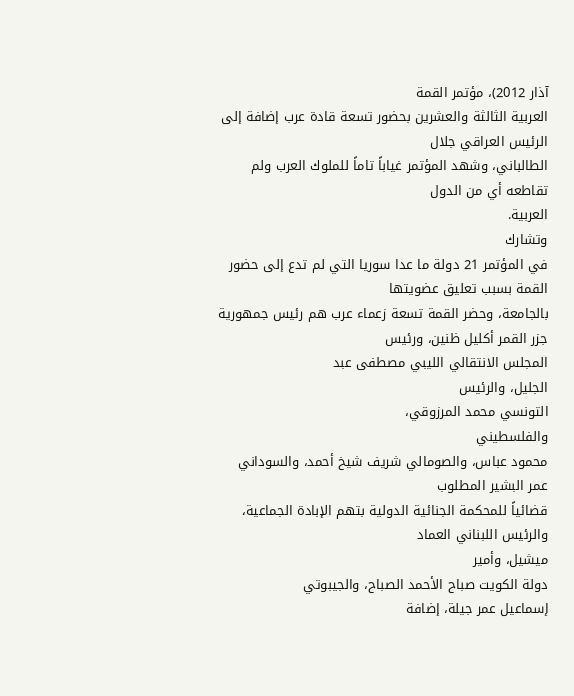آذار 2012)، مؤتمر القمة
العربية الثالثة والعشرين بحضور تسعة قادة عرب إضافة إلى الرئيس العراقي جلال
الطالباني، وشهد المؤتمر غياباً تاماً للملوك العرب ولم تقاطعه أي من الدول
العربية.
وتشارك
في المؤتمر 21 دولة ما عدا سوريا التي لم تدع إلى حضور القمة بسبب تعليق عضويتها
بالجامعة، وحضر القمة تسعة زعماء عرب هم رئيس جمهورية جزر القمر أكليل ظنين، ورئيس
المجلس الانتقالي الليبي مصطفى عبد
الجليل، والرئيس
التونسي محمد المرزوقي،
والفلسطيني
محمود عباس، والصومالي شريف شيخ أحمد، والسوداني عمر البشير المطلوب
قضائياً للمحكمة الجنائية الدولية بتهم الإبادة الجماعية، والرئيس اللبناني العماد
ميشيل، وأمير
دولة الكويت صباح الأحمد الصباح، والجيبوتي
إسماعيل عمر جيلة، إضافة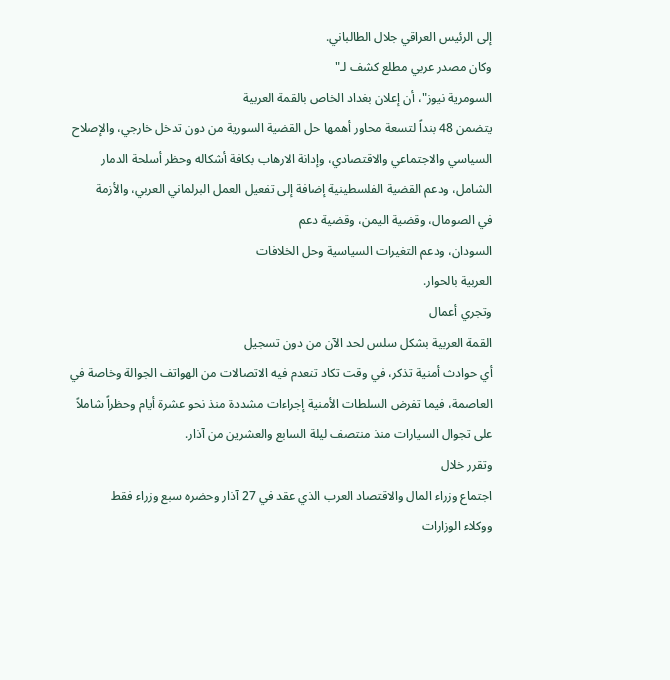إلى الرئيس العراقي جلال الطالباني.
وكان مصدر عربي مطلع كشف لـ"
السومرية نيوز"، أن إعلان بغداد الخاص بالقمة العربية
يتضمن 48 بنداً لتسعة محاور أهمها حل القضية السورية من دون تدخل خارجي، والإصلاح
السياسي والاجتماعي والاقتصادي، وإدانة الارهاب بكافة أشكاله وحظر أسلحة الدمار
الشامل، ودعم القضية الفلسطينية إضافة إلى تفعيل العمل البرلماني العربي، والأزمة
في الصومال، وقضية اليمن، وقضية دعم
السودان، ودعم التغيرات السياسية وحل الخلافات
العربية بالحوار.
وتجري أعمال
القمة العربية بشكل سلس لحد الآن من دون تسجيل
أي حوادث أمنية تذكر، في وقت تكاد تنعدم فيه الاتصالات من الهواتف الجوالة وخاصة في
العاصمة، فيما تفرض السلطات الأمنية إجراءات مشددة منذ نحو عشرة أيام وحظراً شاملاً
على تجوال السيارات منذ منتصف ليلة السابع والعشرين من آذار.
وتقرر خلال
اجتماع وزراء المال والاقتصاد العرب الذي عقد في 27 آذار وحضره سبع وزراء فقط
ووكلاء الوزارات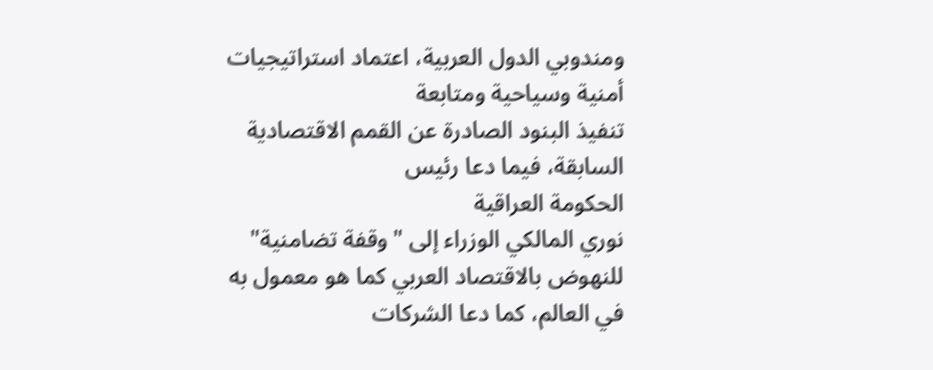ومندوبي الدول العربية، اعتماد استراتيجيات أمنية وسياحية ومتابعة
تنفيذ البنود الصادرة عن القمم الاقتصادية السابقة، فيما دعا رئيس
الحكومة العراقية
نوري المالكي الوزراء إلى "وقفة تضامنية" للنهوض بالاقتصاد العربي كما هو معمول به
في العالم، كما دعا الشركات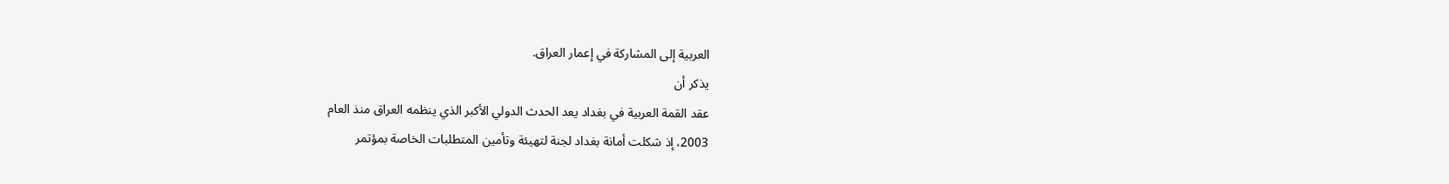العربية إلى المشاركة في إعمار العراق.
يذكر أن
عقد القمة العربية في بغداد يعد الحدث الدولي الأكبر الذي ينظمه العراق منذ العام
2003، إذ شكلت أمانة بغداد لجنة لتهيئة وتأمين المتطلبات الخاصة بمؤتمر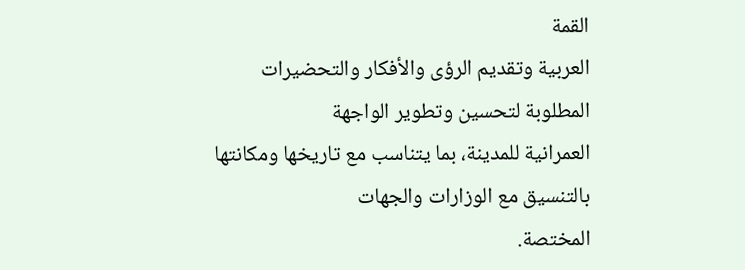القمة
العربية وتقديم الرؤى والأفكار والتحضيرات المطلوبة لتحسين وتطوير الواجهة
العمرانية للمدينة، بما يتناسب مع تاريخها ومكانتها بالتنسيق مع الوزارات والجهات
المختصة.